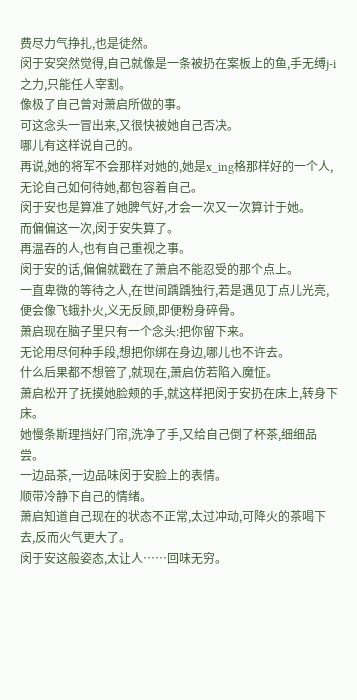费尽力气挣扎,也是徒然。
闵于安突然觉得,自己就像是一条被扔在案板上的鱼,手无缚j-i之力,只能任人宰割。
像极了自己曾对萧启所做的事。
可这念头一冒出来,又很快被她自己否决。
哪儿有这样说自己的。
再说,她的将军不会那样对她的,她是x_ing格那样好的一个人,无论自己如何待她,都包容着自己。
闵于安也是算准了她脾气好,才会一次又一次算计于她。
而偏偏这一次,闵于安失算了。
再温吞的人,也有自己重视之事。
闵于安的话,偏偏就戳在了萧启不能忍受的那个点上。
一直卑微的等待之人,在世间踽踽独行,若是遇见丁点儿光亮,便会像飞蛾扑火,义无反顾,即便粉身碎骨。
萧启现在脑子里只有一个念头:把你留下来。
无论用尽何种手段,想把你绑在身边,哪儿也不许去。
什么后果都不想管了,就现在,萧启仿若陷入魔怔。
萧启松开了抚摸她脸颊的手,就这样把闵于安扔在床上,转身下床。
她慢条斯理挡好门帘,洗净了手,又给自己倒了杯茶,细细品尝。
一边品茶,一边品味闵于安脸上的表情。
顺带冷静下自己的情绪。
萧启知道自己现在的状态不正常,太过冲动,可降火的茶喝下去,反而火气更大了。
闵于安这般姿态,太让人……回味无穷。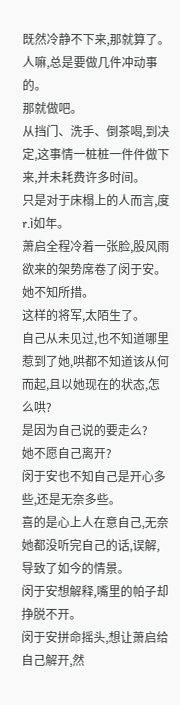既然冷静不下来,那就算了。
人嘛,总是要做几件冲动事的。
那就做吧。
从挡门、洗手、倒茶喝,到决定,这事情一桩桩一件件做下来,并未耗费许多时间。
只是对于床榻上的人而言,度r.ì如年。
萧启全程冷着一张脸,股风雨欲来的架势席卷了闵于安。
她不知所措。
这样的将军,太陌生了。
自己从未见过,也不知道哪里惹到了她,哄都不知道该从何而起,且以她现在的状态,怎么哄?
是因为自己说的要走么?
她不愿自己离开?
闵于安也不知自己是开心多些,还是无奈多些。
喜的是心上人在意自己,无奈她都没听完自己的话,误解,导致了如今的情景。
闵于安想解释,嘴里的帕子却挣脱不开。
闵于安拼命摇头,想让萧启给自己解开,然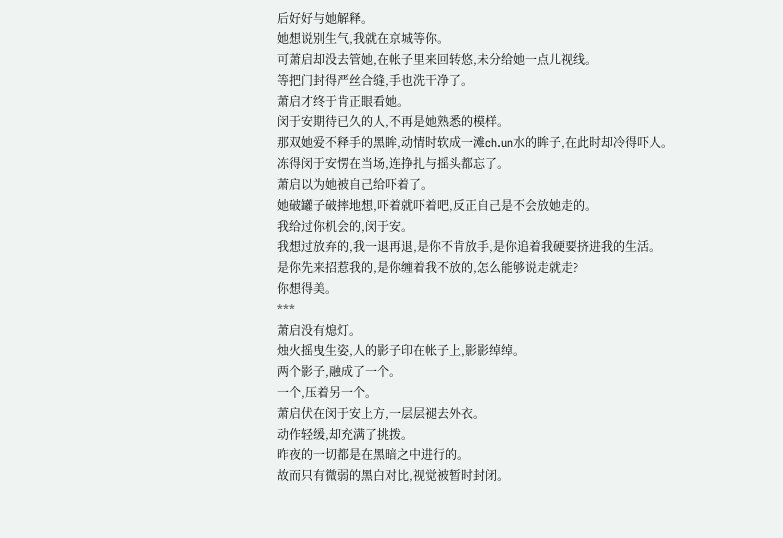后好好与她解释。
她想说别生气,我就在京城等你。
可萧启却没去管她,在帐子里来回转悠,未分给她一点儿视线。
等把门封得严丝合缝,手也洗干净了。
萧启才终于肯正眼看她。
闵于安期待已久的人,不再是她熟悉的模样。
那双她爱不释手的黑眸,动情时软成一滩ch.un水的眸子,在此时却冷得吓人。
冻得闵于安愣在当场,连挣扎与摇头都忘了。
萧启以为她被自己给吓着了。
她破罐子破摔地想,吓着就吓着吧,反正自己是不会放她走的。
我给过你机会的,闵于安。
我想过放弃的,我一退再退,是你不肯放手,是你追着我硬要挤进我的生活。
是你先来招惹我的,是你缠着我不放的,怎么能够说走就走?
你想得美。
***
萧启没有熄灯。
烛火摇曳生姿,人的影子印在帐子上,影影绰绰。
两个影子,融成了一个。
一个,压着另一个。
萧启伏在闵于安上方,一层层褪去外衣。
动作轻缓,却充满了挑拨。
昨夜的一切都是在黑暗之中进行的。
故而只有微弱的黑白对比,视觉被暂时封闭。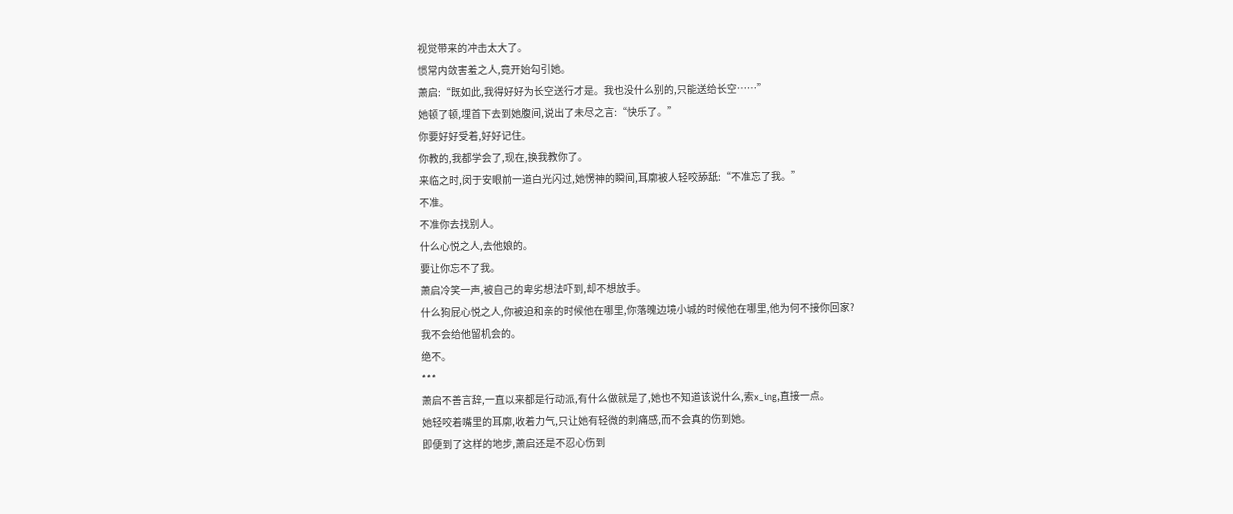视觉带来的冲击太大了。
惯常内敛害羞之人,竟开始勾引她。
萧启:“既如此,我得好好为长空送行才是。我也没什么别的,只能送给长空……”
她顿了顿,埋首下去到她腹间,说出了未尽之言:“快乐了。”
你要好好受着,好好记住。
你教的,我都学会了,现在,换我教你了。
来临之时,闵于安眼前一道白光闪过,她愣神的瞬间,耳廓被人轻咬舔舐:“不准忘了我。”
不准。
不准你去找别人。
什么心悦之人,去他娘的。
要让你忘不了我。
萧启冷笑一声,被自己的卑劣想法吓到,却不想放手。
什么狗屁心悦之人,你被迫和亲的时候他在哪里,你落魄边境小城的时候他在哪里,他为何不接你回家?
我不会给他留机会的。
绝不。
***
萧启不善言辞,一直以来都是行动派,有什么做就是了,她也不知道该说什么,索x_ing,直接一点。
她轻咬着嘴里的耳廓,收着力气,只让她有轻微的刺痛感,而不会真的伤到她。
即便到了这样的地步,萧启还是不忍心伤到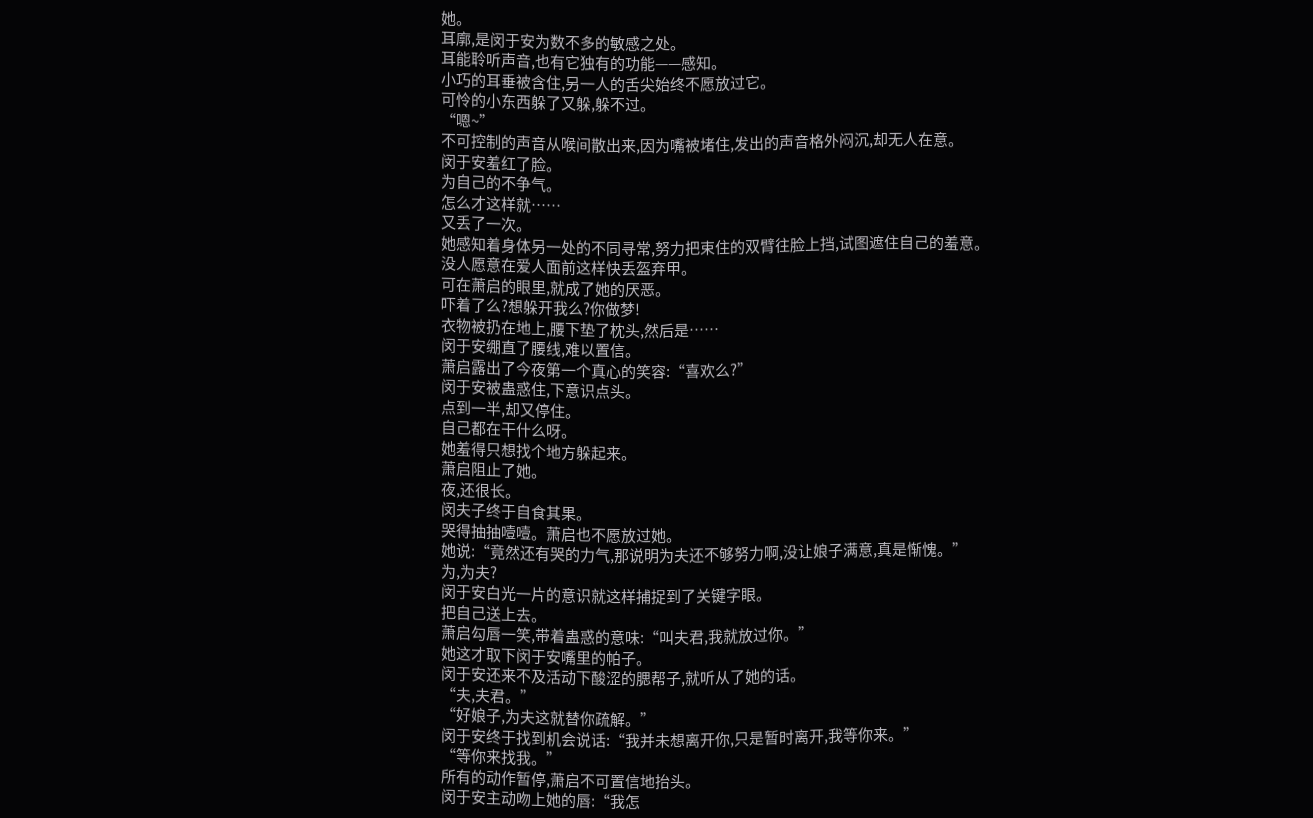她。
耳廓,是闵于安为数不多的敏感之处。
耳能聆听声音,也有它独有的功能——感知。
小巧的耳垂被含住,另一人的舌尖始终不愿放过它。
可怜的小东西躲了又躲,躲不过。
“嗯~”
不可控制的声音从喉间散出来,因为嘴被堵住,发出的声音格外闷沉,却无人在意。
闵于安羞红了脸。
为自己的不争气。
怎么才这样就……
又丢了一次。
她感知着身体另一处的不同寻常,努力把束住的双臂往脸上挡,试图遮住自己的羞意。
没人愿意在爱人面前这样快丢盔弃甲。
可在萧启的眼里,就成了她的厌恶。
吓着了么?想躲开我么?你做梦!
衣物被扔在地上,腰下垫了枕头,然后是……
闵于安绷直了腰线,难以置信。
萧启露出了今夜第一个真心的笑容:“喜欢么?”
闵于安被蛊惑住,下意识点头。
点到一半,却又停住。
自己都在干什么呀。
她羞得只想找个地方躲起来。
萧启阻止了她。
夜,还很长。
闵夫子终于自食其果。
哭得抽抽噎噎。萧启也不愿放过她。
她说:“竟然还有哭的力气,那说明为夫还不够努力啊,没让娘子满意,真是惭愧。”
为,为夫?
闵于安白光一片的意识就这样捕捉到了关键字眼。
把自己送上去。
萧启勾唇一笑,带着蛊惑的意味:“叫夫君,我就放过你。”
她这才取下闵于安嘴里的帕子。
闵于安还来不及活动下酸涩的腮帮子,就听从了她的话。
“夫,夫君。”
“好娘子,为夫这就替你疏解。”
闵于安终于找到机会说话:“我并未想离开你,只是暂时离开,我等你来。”
“等你来找我。”
所有的动作暂停,萧启不可置信地抬头。
闵于安主动吻上她的唇:“我怎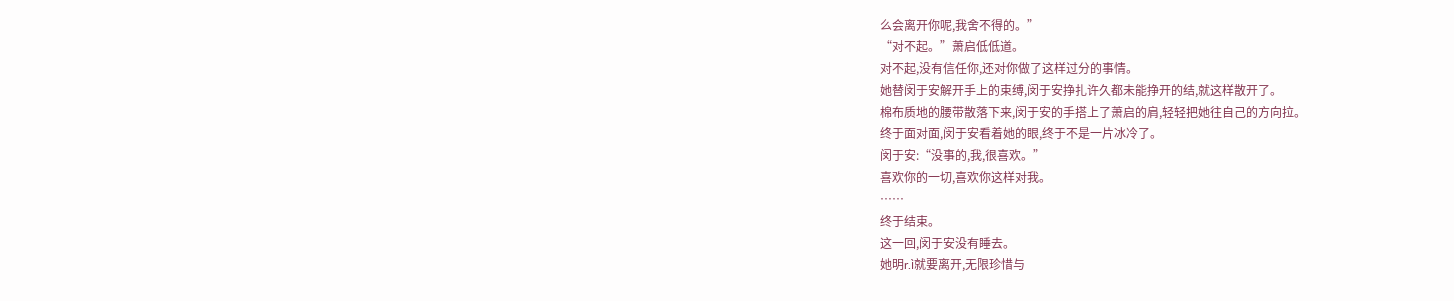么会离开你呢,我舍不得的。”
“对不起。”萧启低低道。
对不起,没有信任你,还对你做了这样过分的事情。
她替闵于安解开手上的束缚,闵于安挣扎许久都未能挣开的结,就这样散开了。
棉布质地的腰带散落下来,闵于安的手搭上了萧启的肩,轻轻把她往自己的方向拉。
终于面对面,闵于安看着她的眼,终于不是一片冰冷了。
闵于安:“没事的,我,很喜欢。”
喜欢你的一切,喜欢你这样对我。
……
终于结束。
这一回,闵于安没有睡去。
她明r.ì就要离开,无限珍惜与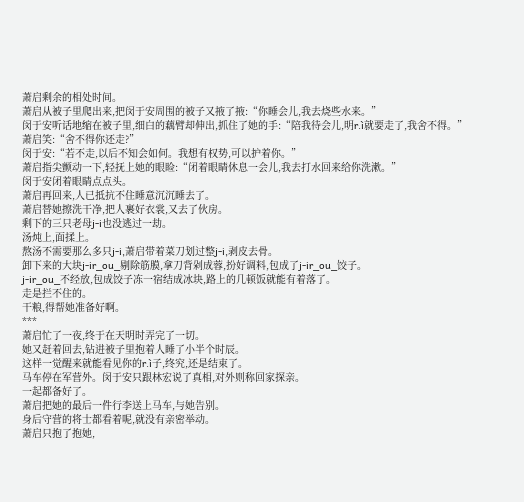萧启剩余的相处时间。
萧启从被子里爬出来,把闵于安周围的被子又掖了掖:“你睡会儿,我去烧些水来。”
闵于安听话地缩在被子里,细白的藕臂却伸出,抓住了她的手:“陪我待会儿,明r.ì就要走了,我舍不得。”
萧启笑:“舍不得你还走?”
闵于安:“若不走,以后不知会如何。我想有权势,可以护着你。”
萧启指尖颤动一下,轻抚上她的眼睑:“闭着眼睛休息一会儿,我去打水回来给你洗漱。”
闵于安闭着眼睛点点头。
萧启再回来,人已抵抗不住睡意沉沉睡去了。
萧启替她擦洗干净,把人裹好衣裳,又去了伙房。
剩下的三只老母j-i也没逃过一劫。
汤炖上,面揉上。
熬汤不需要那么多只j-i,萧启带着菜刀划过整j-i,剥皮去骨。
卸下来的大块j-ir_ou_剔除筋膜,拿刀背剁成蓉,扮好调料,包成了j-ir_ou_饺子。
j-ir_ou_不经放,包成饺子冻一宿结成冰块,路上的几顿饭就能有着落了。
走是拦不住的。
干粮,得帮她准备好啊。
***
萧启忙了一夜,终于在天明时弄完了一切。
她又赶着回去,钻进被子里抱着人睡了小半个时辰。
这样一觉醒来就能看见你的r.ì子,终究,还是结束了。
马车停在军营外。闵于安只跟林宏说了真相,对外则称回家探亲。
一起都备好了。
萧启把她的最后一件行李送上马车,与她告别。
身后守营的将士都看着呢,就没有亲密举动。
萧启只抱了抱她,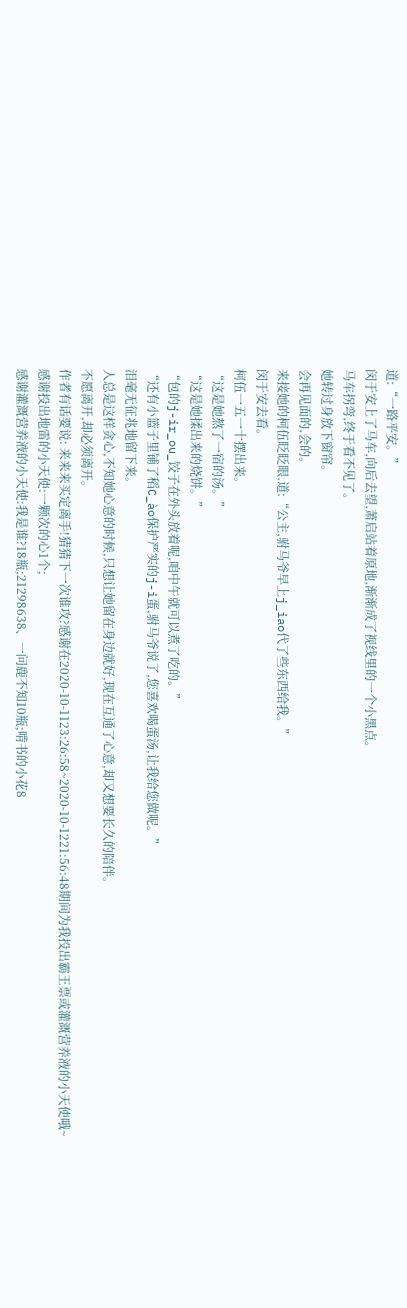道:“一路平安。”
闵于安上了马车,向后去望,萧启站着原地,渐渐成了视线里的一个小黑点。
马车拐弯,终于看不见了。
她转过身放下窗帘。
会再见面的,会的。
来接她的柯伍眨眨眼,道:“公主,驸马爷早上j_iao代了些东西给我。”
闵于安去看。
柯伍一五一十摆出来。
“这是她熬了一宿的汤。”
“这是她揉出来的烧饼。”
“包的j-ir_ou_饺子在外头放着呢,咱中午就可以煮了吃的。”
“还有小篮子里铺了稻C_ào保护严实的j-i蛋,驸马爷说了,您喜欢喝蛋汤,让我给您做呢。”
泪毫无征兆地留下来。
人总是这样贪心,不知她心意的时候,只想让她留在身边就好,现在互通了心意,却又想要长久的陪伴。
不愿离开,却必须离开。
作者有话要说: 来来来买定离手!猜猜下一次谁攻?感谢在2020-10-1123:26:58~2020-10-1221:56:48期间为我投出霸王票或灌溉营养液的小天使哦~感谢投出地雷的小天使:一颗次的心1个;
感谢灌溉营养液的小天使:我是谁?18瓶;21298638、一问鹿不知10瓶;啃书的小花8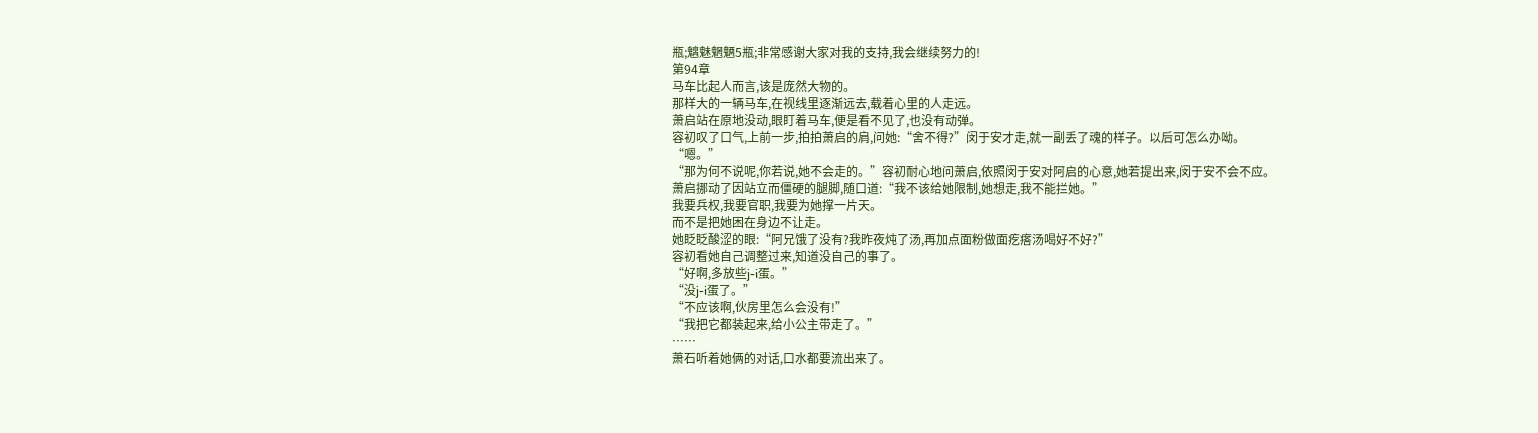瓶;魑魅魍魉5瓶;非常感谢大家对我的支持,我会继续努力的!
第94章
马车比起人而言,该是庞然大物的。
那样大的一辆马车,在视线里逐渐远去,载着心里的人走远。
萧启站在原地没动,眼盯着马车,便是看不见了,也没有动弹。
容初叹了口气,上前一步,拍拍萧启的肩,问她:“舍不得?”闵于安才走,就一副丢了魂的样子。以后可怎么办呦。
“嗯。”
“那为何不说呢,你若说,她不会走的。”容初耐心地问萧启,依照闵于安对阿启的心意,她若提出来,闵于安不会不应。
萧启挪动了因站立而僵硬的腿脚,随口道:“我不该给她限制,她想走,我不能拦她。”
我要兵权,我要官职,我要为她撑一片天。
而不是把她困在身边不让走。
她眨眨酸涩的眼:“阿兄饿了没有?我昨夜炖了汤,再加点面粉做面疙瘩汤喝好不好?”
容初看她自己调整过来,知道没自己的事了。
“好啊,多放些j-i蛋。”
“没j-i蛋了。”
“不应该啊,伙房里怎么会没有!”
“我把它都装起来,给小公主带走了。”
……
萧石听着她俩的对话,口水都要流出来了。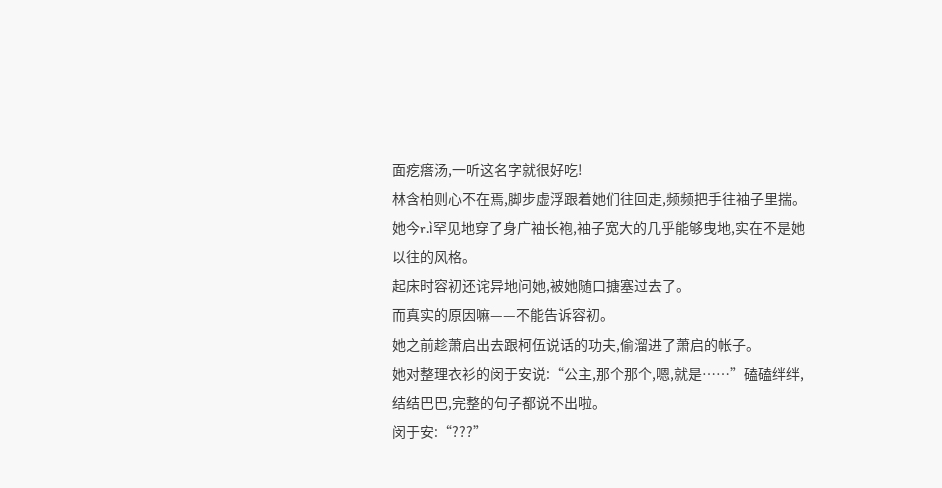面疙瘩汤,一听这名字就很好吃!
林含柏则心不在焉,脚步虚浮跟着她们往回走,频频把手往袖子里揣。
她今r.ì罕见地穿了身广袖长袍,袖子宽大的几乎能够曳地,实在不是她以往的风格。
起床时容初还诧异地问她,被她随口搪塞过去了。
而真实的原因嘛——不能告诉容初。
她之前趁萧启出去跟柯伍说话的功夫,偷溜进了萧启的帐子。
她对整理衣衫的闵于安说:“公主,那个那个,嗯,就是……”磕磕绊绊,结结巴巴,完整的句子都说不出啦。
闵于安:“???”